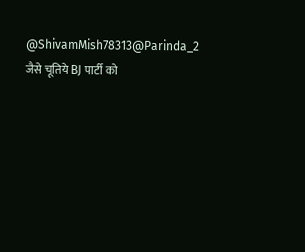@ShivamMish78313@Parinda_2 जैसे चूतिये BJ पार्टी को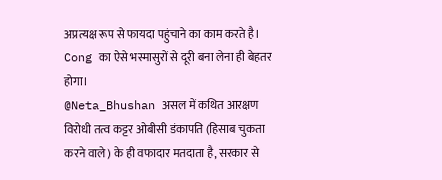अप्रत्यक्ष रूप से फायदा पहुंचाने का काम करते है। Cong का ऐसे भस्मासुरों से दूरी बना लेना ही बेहतर होगा।
@Neta_Bhushan असल में कथित आरक्षण विरोधी तत्व कट्टर ओबीसी डंकापति (हिसाब चुकता करने वाले) के ही वफादार मतदाता है, सरकार से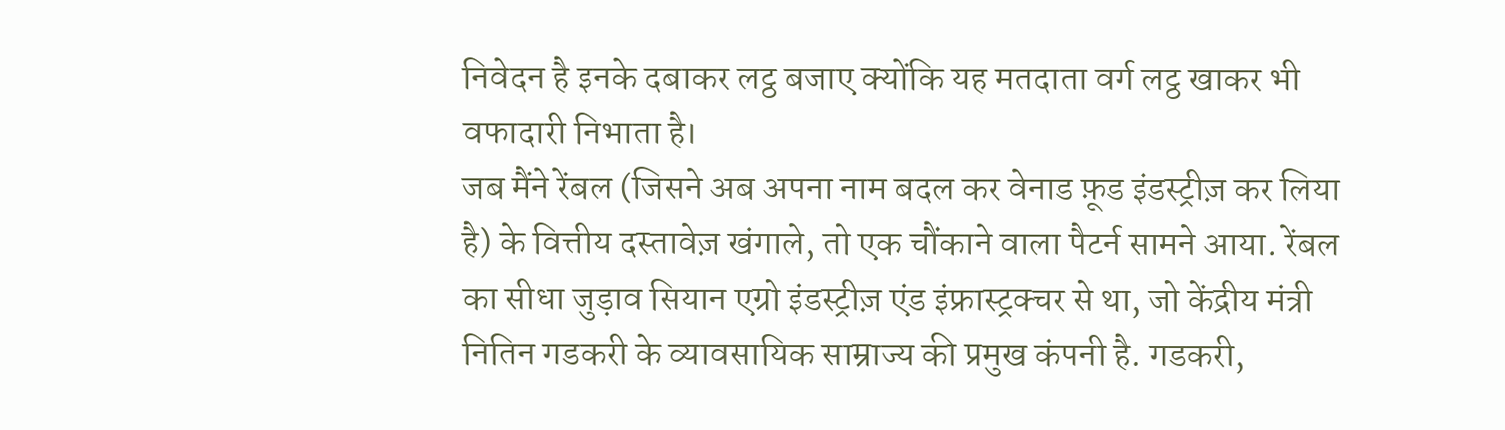निवेदन है इनके दबाकर लट्ठ बजाए क्योंकि यह मतदाता वर्ग लट्ठ खाकर भी वफादारी निभाता है।
जब मैंने रेंबल (जिसने अब अपना नाम बदल कर वेनाड फ़ूड इंडस्ट्रीज़ कर लिया है) के वित्तीय दस्तावेज़ खंगाले, तो एक चौंकाने वाला पैटर्न सामने आया. रेंबल का सीधा जुड़ाव सियान एग्रो इंडस्ट्रीज़ एंड इंफ्रास्ट्रक्चर से था, जो केंद्रीय मंत्री नितिन गडकरी के व्यावसायिक साम्राज्य की प्रमुख कंपनी है. गडकरी,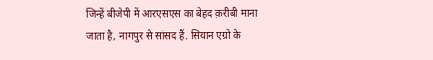जिन्हें बीजेपी में आरएसएस का बेहद क़रीबी माना जाता है, नागपुर से सांसद हैं. सियान एग्रो के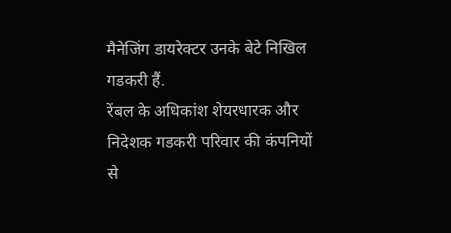मैनेजिंग डायरेक्टर उनके बेटे निखिल गडकरी हैं.
रेंबल के अधिकांश शेयरधारक और निदेशक गडकरी परिवार की कंपनियों से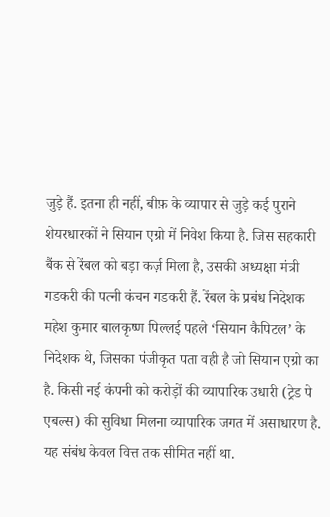जुड़े हैं. इतना ही नहीं, बीफ़ के व्यापार से जुड़े कई पुराने शेयरधारकों ने सियान एग्रो में निवेश किया है. जिस सहकारी बैंक से रेंबल को बड़ा कर्ज़ मिला है, उसकी अध्यक्षा मंत्री गडकरी की पत्नी कंचन गडकरी हैं. रेंबल के प्रबंध निदेशक महेश कुमार बालकृष्ण पिल्लई पहले ‘सियान कैपिटल’ के निदेशक थे, जिसका पंजीकृत पता वही है जो सियान एग्रो का है. किसी नई कंपनी को करोड़ों की व्यापारिक उधारी (ट्रेड पे एबल्स) की सुविधा मिलना व्यापारिक जगत में असाधारण है.
यह संबंध केवल वित्त तक सीमित नहीं था.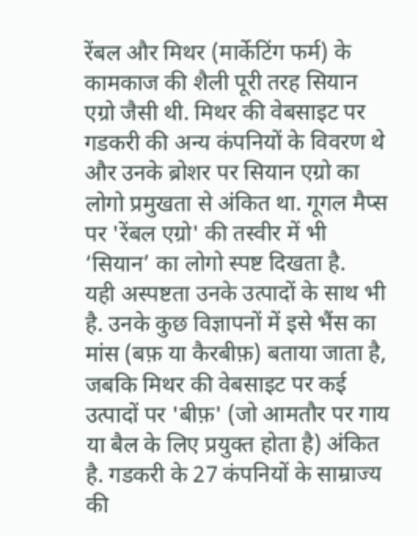रेंबल और मिथर (मार्केटिंग फर्म) के कामकाज की शैली पूरी तरह सियान एग्रो जैसी थी. मिथर की वेबसाइट पर गडकरी की अन्य कंपनियों के विवरण थे और उनके ब्रोशर पर सियान एग्रो का लोगो प्रमुखता से अंकित था. गूगल मैप्स पर 'रेंबल एग्रो' की तस्वीर में भी ‘सियान’ का लोगो स्पष्ट दिखता है.
यही अस्पष्टता उनके उत्पादों के साथ भी है. उनके कुछ विज्ञापनों में इसे भैंस का मांस (बफ़ या कैरबीफ़) बताया जाता है, जबकि मिथर की वेबसाइट पर कई उत्पादों पर 'बीफ़' (जो आमतौर पर गाय या बैल के लिए प्रयुक्त होता है) अंकित है. गडकरी के 27 कंपनियों के साम्राज्य की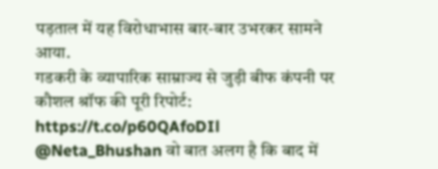पड़ताल में यह विरोधाभास बार-बार उभरकर सामने आया.
गडकरी के व्यापारिक साम्राज्य से जुड़ी बीफ कंपनी पर कौशल श्रॉफ की पूरी रिपोर्ट: https://t.co/p60QAfoDIl
@Neta_Bhushan वो बात अलग है कि बाद में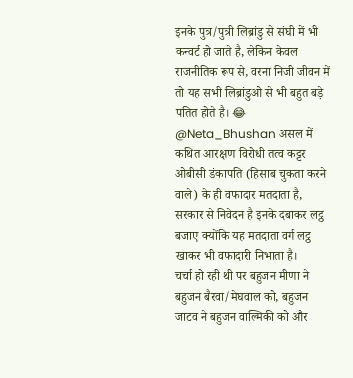इनके पुत्र/पुत्री लिब्रांडु से संघी में भी कन्वर्ट हो जाते है, लेकिन केवल राजनीतिक रूप से, वरना निजी जीवन में तो यह सभी लिब्रांडुओ से भी बहुत बड़े पतित होते है। 😂
@Neta_Bhushan असल में कथित आरक्षण विरोधी तत्व कट्टर ओबीसी डंकापति (हिसाब चुकता करने वाले) के ही वफादार मतदाता है, सरकार से निवेदन है इनके दबाकर लट्ठ बजाए क्योंकि यह मतदाता वर्ग लट्ठ खाकर भी वफादारी निभाता है।
चर्चा हो रही थी पर बहुजन मीणा ने बहुजन बैरवा/मेघवाल को, बहुजन जाटव ने बहुजन वाल्मिकी को और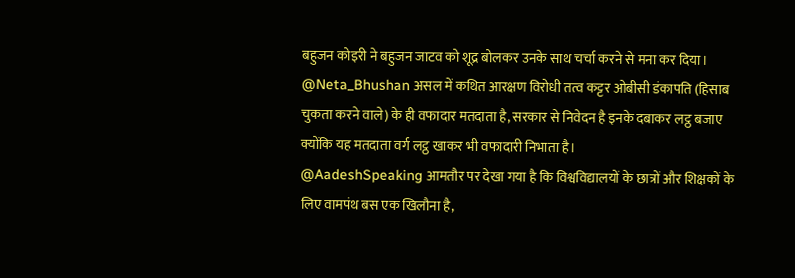बहुजन कोइरी ने बहुजन जाटव को शूद्र बोलकर उनके साथ चर्चा करने से मना कर दिया।
@Neta_Bhushan असल में कथित आरक्षण विरोधी तत्व कट्टर ओबीसी डंकापति (हिसाब चुकता करने वाले) के ही वफादार मतदाता है, सरकार से निवेदन है इनके दबाकर लट्ठ बजाए क्योंकि यह मतदाता वर्ग लट्ठ खाकर भी वफादारी निभाता है।
@AadeshSpeaking आमतौर पर देखा गया है कि विश्वविद्यालयों के छात्रों और शिक्षकों के लिए वामपंथ बस एक खिलौना है,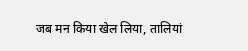जब मन किया खेल लिया, तालियां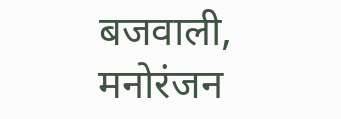बजवाली, मनोरंजन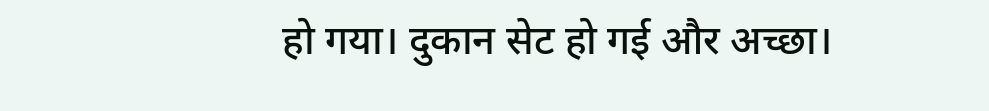हो गया। दुकान सेट हो गई और अच्छा।